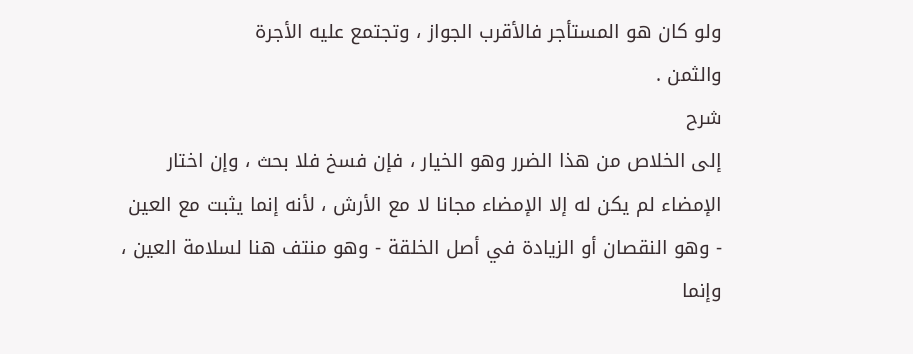ولو كان هو المستأجر فالأقرب الجواز ، وتجتمع عليه الأجرة
والثمن .
شرح
إلى الخلاص من هذا الضرر وهو الخيار ، فإن فسخ فلا بحث ، وإن اختار
الإمضاء لم يكن له إلا الإمضاء مجانا لا مع الأرش ، لأنه إنما يثبت مع العين
- وهو النقصان أو الزيادة في أصل الخلقة - وهو منتف هنا لسلامة العين ،
وإنما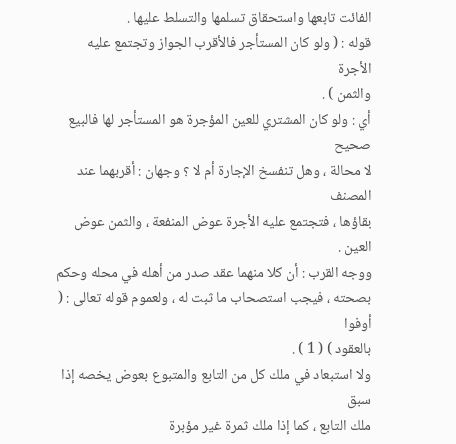الفائت تابعها واستحقاق تسلمها والتسلط عليها .
قوله : ( ولو كان المستأجر فالأقرب الجواز وتجتمع عليه الأجرة
والثمن ) .
أي : ولو كان المشتري للعين المؤجرة هو المستأجر لها فالبيع صحيح
لا محالة ، وهل تنفسخ الإجارة أم لا ؟ وجهان : أقربهما عند المصنف
بقاؤها ، فتجتمع عليه الأجرة عوض المنفعة ، والثمن عوض العين .
ووجه القرب : أن كلا منهما عقد صدر من أهله في محله وحكم
بصحته ، فيجب استصحاب ما ثبت له ، ولعموم قوله تعالى : ( أوفوا
بالعقود ) ( 1 ) .
ولا استبعاد في ملك كل من التابع والمتبوع بعوض يخصه إذا سبق
ملك التابع ، كما إذا ملك ثمرة غير مؤبرة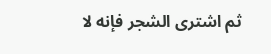ثم اشترى الشجر فإنه لا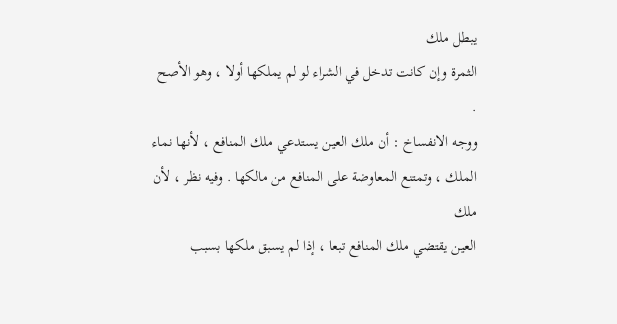يبطل ملك
الثمرة وإن كانت تدخل في الشراء لو لم يملكها أولا ، وهو الأصح .
ووجه الانفساخ : أن ملك العين يستدعي ملك المنافع ، لأنها نماء
الملك ، وتمتنع المعاوضة على المنافع من مالكها . وفيه نظر ، لأن ملك
العين يقتضي ملك المنافع تبعا ، إذا لم يسبق ملكها بسبب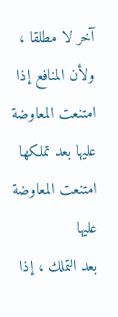آخر لا مطلقا ،
ولأن المنافع إذا امتنعت المعاوضة عليها بعد تملكها امتنعت المعاوضة عليها
بعد التملك ، إذا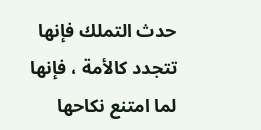حدث التملك فإنها تتجدد كالأمة ، فإنها لما امتنع نكاحها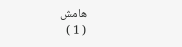هامش
( 1 )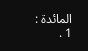المائدة : 1 .